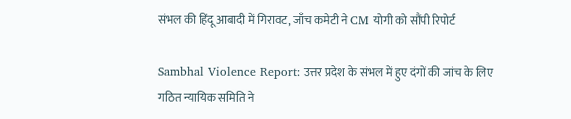संभल की हिंदू आबादी में गिरावट, जाँच कमेटी ने CM योगी को सौंपी रिपोर्ट

Sambhal Violence Report: उत्तर प्रदेश के संभल में हुए दंगों की जांच के लिए गठित न्यायिक समिति ने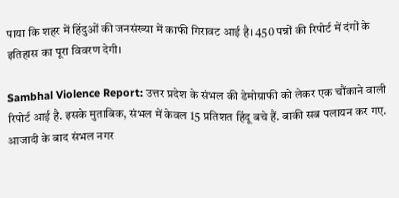पाया कि शहर में हिंदुओं की जनसंख्या में काफी गिरावट आई है। 450 पन्नों की रिपोर्ट में दंगों के इतिहास का पूरा विवरण देगी।

Sambhal Violence Report: उत्तर प्रदेश के संभल की डेमोग्राफी को लेकर एक चौंकाने वाली रिपोर्ट आई है. इसके मुताबिक, संभल में केवल 15 प्रतिशत हिंदू बचे हैं. बाकी सब पलायन कर गए. आजादी के बाद संभल नगर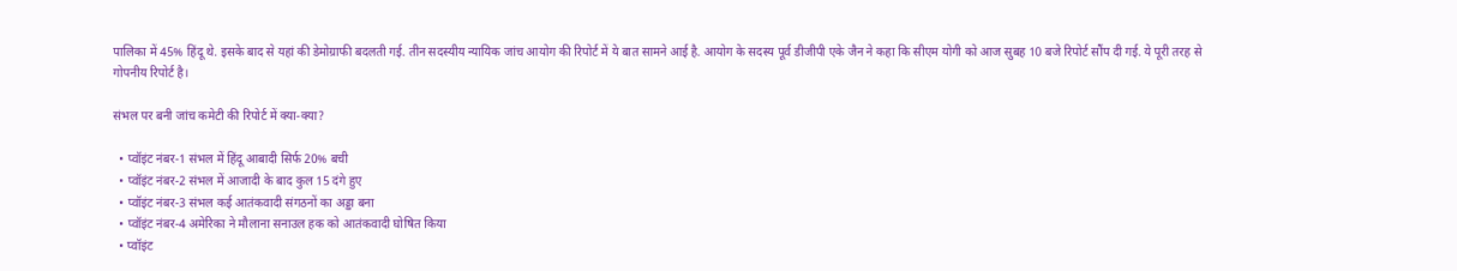पालिका में 45% हिंदू थे. इसके बाद से यहां की डेमोग्राफी बदलती गई. तीन सदस्यीय न्यायिक जांच आयोग की रिपोर्ट में ये बात सामने आई है. आयोग के सदस्य पूर्व डीजीपी एके जैन ने कहा कि सीएम योगी को आज सुबह 10 बजे रिपोर्ट सौंप दी गई. ये पूरी तरह से गोपनीय रिपोर्ट है।

संभल पर बनी जांच कमेटी की रिपोर्ट में क्या-क्या?

  • प्वॉइंट नंबर-1 संभल में हिंदू आबादी सिर्फ 20% बची
  • प्वॉइंट नंबर-2 संभल में आजादी के बाद कुल 15 दंगे हुए
  • प्वॉइंट नंबर-3 संभल कई आतंकवादी संगठनों का अड्डा बना
  • प्वॉइंट नंबर-4 अमेरिका ने मौलाना सनाउल हक को आतंकवादी घोषित किया
  • प्वॉइंट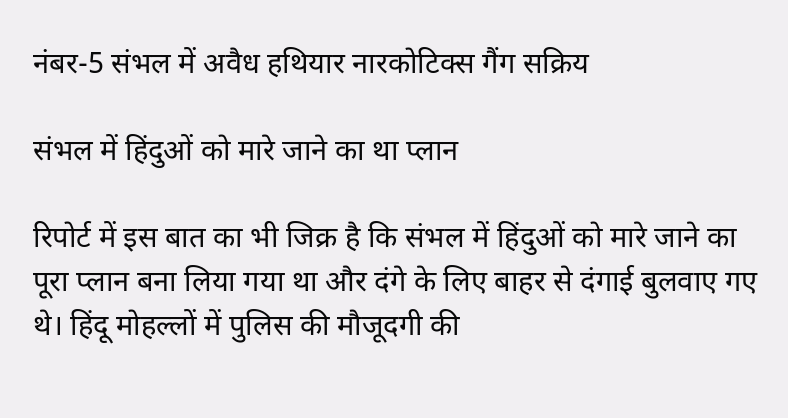नंबर-5 संभल में अवैध हथियार नारकोटिक्स गैंग सक्रिय

संभल में हिंदुओं को मारे जाने का था प्लान

रिपोर्ट में इस बात का भी जिक्र है कि संभल में हिंदुओं को मारे जाने का पूरा प्लान बना लिया गया था और दंगे के लिए बाहर से दंगाई बुलवाए गए थे। हिंदू मोहल्लों में पुलिस की मौजूदगी की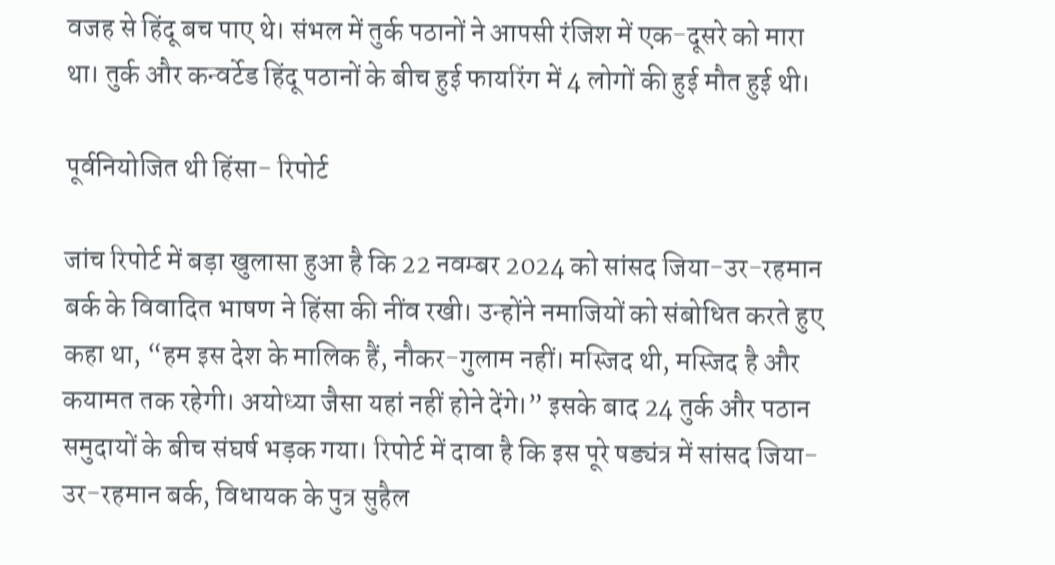वजह से हिंदू बच पाए थे। संभल में तुर्क पठानों ने आपसी रंजिश में एक-दूसरे को मारा था। तुर्क और कन्वर्टेड हिंदू पठानों के बीच हुई फायरिंग में 4 लोगों की हुई मौत हुई थी।

पूर्वनियोजित थी हिंसा- रिपोर्ट

जांच रिपोर्ट में बड़ा खुलासा हुआ है कि 22 नवम्बर 2024 को सांसद जिया-उर-रहमान बर्क के विवादित भाषण ने हिंसा की नींव रखी। उन्होंने नमाजियों को संबोधित करते हुए कहा था, “हम इस देश के मालिक हैं, नौकर-गुलाम नहीं। मस्जिद थी, मस्जिद है और कयामत तक रहेगी। अयोध्या जैसा यहां नहीं होने देंगे।” इसके बाद 24 तुर्क और पठान समुदायों के बीच संघर्ष भड़क गया। रिपोर्ट में दावा है कि इस पूरे षड्यंत्र में सांसद जिया-उर-रहमान बर्क, विधायक के पुत्र सुहैल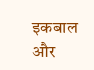इकबाल और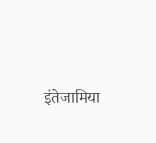इंतेजामिया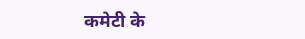कमेटी के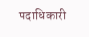पदाधिकारी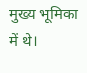मुख्य भूमिका में थे।